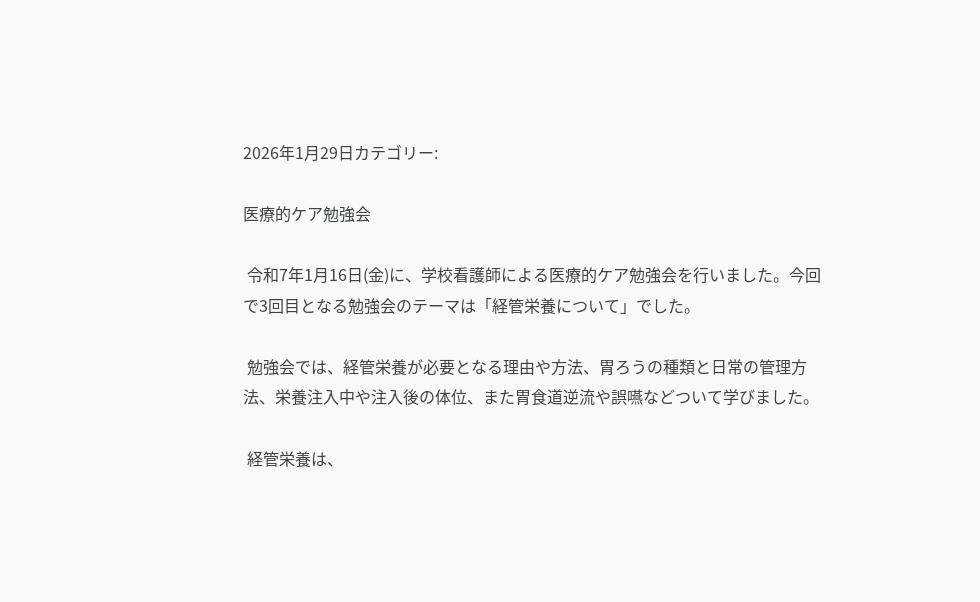2026年1月29日カテゴリー:

医療的ケア勉強会

 令和7年1月16日(金)に、学校看護師による医療的ケア勉強会を行いました。今回で3回目となる勉強会のテーマは「経管栄養について」でした。

 勉強会では、経管栄養が必要となる理由や方法、胃ろうの種類と日常の管理方法、栄養注入中や注入後の体位、また胃食道逆流や誤嚥などついて学びました。

 経管栄養は、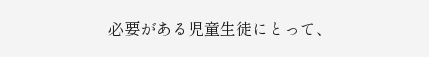必要がある児童生徒にとって、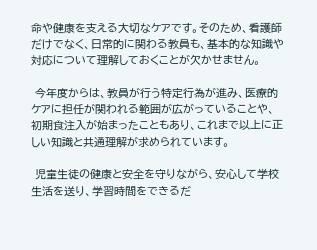命や健康を支える大切なケアです。そのため、看護師だけでなく、日常的に関わる教員も、基本的な知識や対応について理解しておくことが欠かせません。

 今年度からは、教員が行う特定行為が進み、医療的ケアに担任が関われる範囲が広がっていることや、初期食注入が始まったこともあり、これまで以上に正しい知識と共通理解が求められています。

 児童生徒の健康と安全を守りながら、安心して学校生活を送り、学習時間をできるだ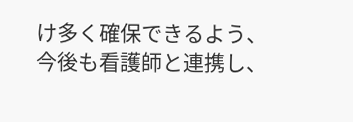け多く確保できるよう、今後も看護師と連携し、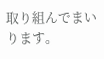取り組んでまいります。